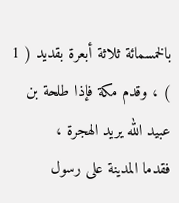بالخمسمائة ثلاثة أبعرة بقديد ( 1 ) ، وقدم مكة فإذا طلحة بن عبيد الله يريد الهجرة ،
فقدما المدينة على رسول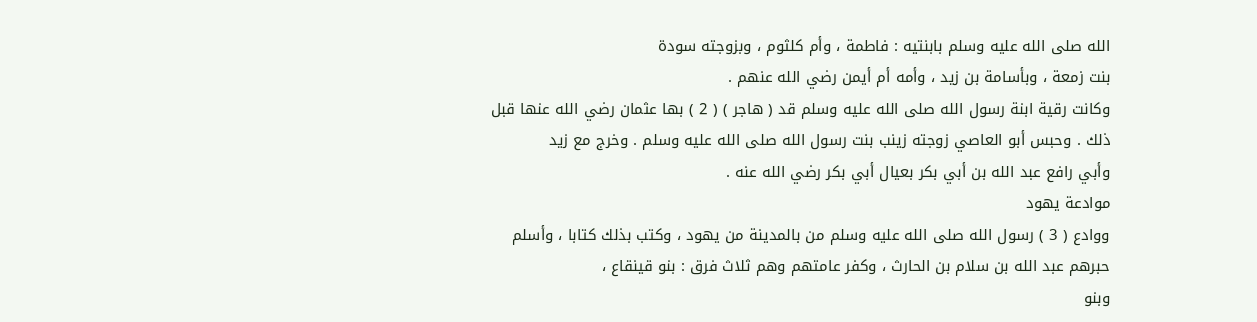الله صلى الله عليه وسلم بابنتيه : فاطمة ، وأم كلثوم ، وبزوجته سودة
بنت زمعة ، وبأسامة بن زيد ، وأمه أم أيمن رضي الله عنهم .
وكانت رقية ابنة رسول الله صلى الله عليه وسلم قد ( هاجر ) ( 2 ) بها عثمان رضي الله عنها قبل
ذلك . وحبس أبو العاصي زوجته زينب بنت رسول الله صلى الله عليه وسلم . وخرج مع زيد
وأبي رافع عبد الله بن أبي بكر بعيال أبي بكر رضي الله عنه .
موادعة يهود
ووادع ( 3 ) رسول الله صلى الله عليه وسلم من بالمدينة من يهود ، وكتب بذلك كتابا ، وأسلم
حبرهم عبد الله بن سلام بن الحارث ، وكفر عامتهم وهم ثلاث فرق : بنو قينقاع ،
وبنو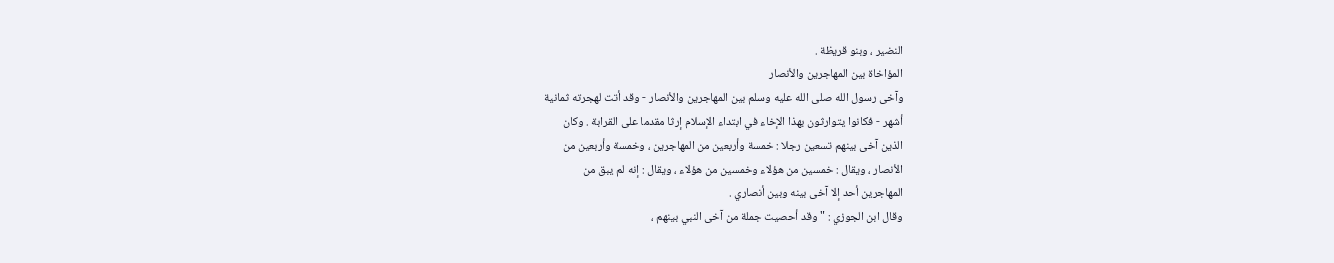النضير ، وبنو قريظة .
المؤاخاة بين المهاجرين والأنصار
وآخى رسول الله صلى الله عليه وسلم بين المهاجرين والأنصار - وقد أتت لهجرته ثمانية
أشهر - فكانوا يتوارثون بهذا الإخاء في ابتداء الإسلام إرثا مقدما على القرابة . وكان
الذين آخى بينهم تسعين رجلا : خمسة وأربعين من المهاجرين ، وخمسة وأربعين من
الأنصار ، ويقال : خمسين من هؤلاء وخمسين من هؤلاء ، ويقال : إنه لم يبق من
المهاجرين أحد إلا آخى بينه وبين أنصاري .
وقال ابن الجوزي : " وقد أحصيت جملة من آخى النبي بينهم ،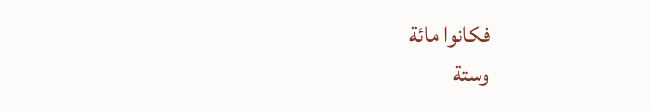فكانوا مائة
وستة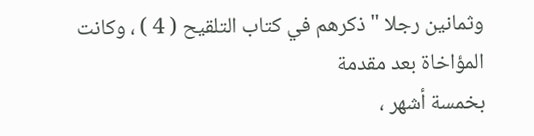وثمانين رجلا " ذكرهم في كتاب التلقيح ( 4 ) ، وكانت المؤاخاة بعد مقدمة
بخمسة أشهر ،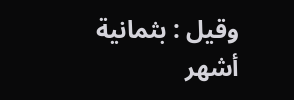وقيل : بثمانية أشهر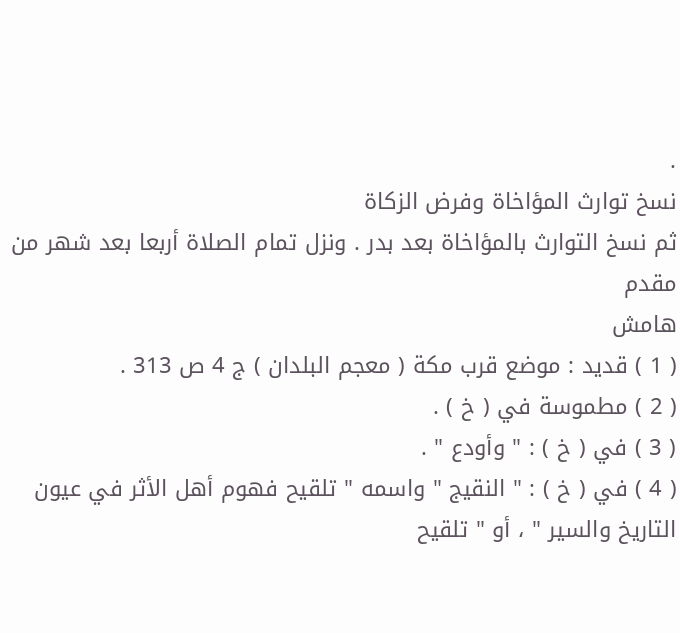.
نسخ توارث المؤاخاة وفرض الزكاة
ثم نسخ التوارث بالمؤاخاة بعد بدر . ونزل تمام الصلاة أربعا بعد شهر من مقدم
هامش
( 1 ) قديد : موضع قرب مكة ( معجم البلدان ) ج 4 ص 313 .
( 2 ) مطموسة في ( خ ) .
( 3 ) في ( خ ) : " وأودع " .
( 4 ) في ( خ ) : " النقيج " واسمه " تلقيح فهوم أهل الأثر في عيون التاريخ والسير " ، أو " تلقيح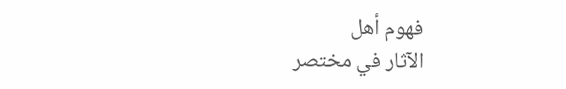فهوم أهل
الآثار في مختصر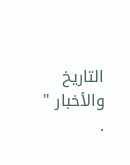التاريخ والأخبار " .